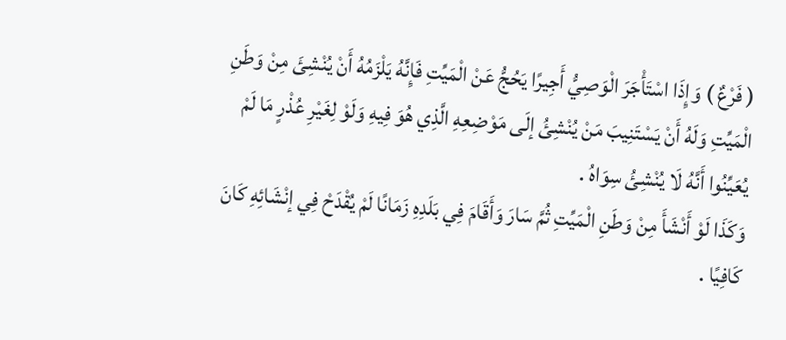( فَرْعٌ ) وَإِذَا اسْتَأْجَرَ الْوَصِيُّ أَجِيرًا يَحُجُّ عَنْ الْمَيِّتِ فَإِنَّهُ يَلْزَمُهُ أَنْ يُنْشِئَ مِنْ وَطَنِ الْمَيِّتِ وَلَهُ أَنْ يَسْتَنِيبَ مَنْ يُنْشِئُ إلَى مَوْضِعِهِ الَّذِي هُوَ فِيهِ وَلَوْ لِغَيْرِ عُذْرٍ مَا لَمْ يُعَيِّنُوا أَنَّهُ لَا يُنْشِئُ سِوَاهُ .
وَكَذَا لَوْ أَنْشَأَ مِنْ وَطَنِ الْمَيِّتِ ثُمَّ سَارَ وَأَقَامَ فِي بَلَدِهِ زَمَانًا لَمْ يُقْدَحْ فِي إنْشَائِهِ كَانَ كَافِيًا .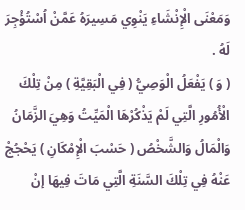وَمَعْنَى الْإِنْشَاءِ يَنْوِي مَسِيرَهُ عَمَّنْ اُسْتُؤْجِرَ لَهُ .
( وَ ) يَفْعَلُ الْوَصِيُّ ( فِي الْبَقِيَّةِ ) مِنْ تِلْكَ الْأُمُورِ الَّتِي لَمْ يَذْكُرْهَا الْمَيِّتُ وَهِيَ الزَّمَانُ وَالْمَالُ وَالشَّخْصُ ( حَسْبَ الْإِمْكَانِ ) يَحْجُجْ عَنْهُ فِي تِلْكَ السَّنَةِ الَّتِي مَاتَ فِيهَا إنْ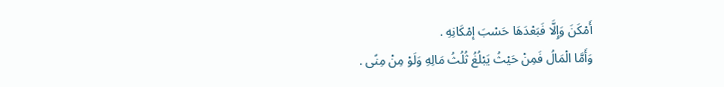أَمْكَنَ وَإِلَّا فَبَعْدَهَا حَسْبَ إمْكَانِهِ .
وَأَمَّا الْمَالُ فَمِنْ حَيْثُ يَبْلُغُ ثُلُثُ مَالِهِ وَلَوْ مِنْ مِنًى .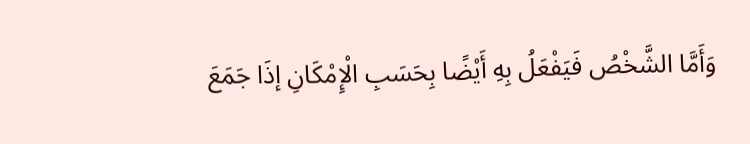وَأَمَّا الشَّخْصُ فَيَفْعَلُ بِهِ أَيْضًا بِحَسَبِ الْإِمْكَانِ إذَا جَمَعَ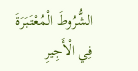الشُّرُوطَ الْمُعْتَبَرَةَ فِي الْأَجِيرِ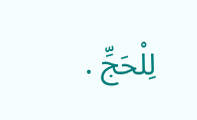لِلْحَجِّ .